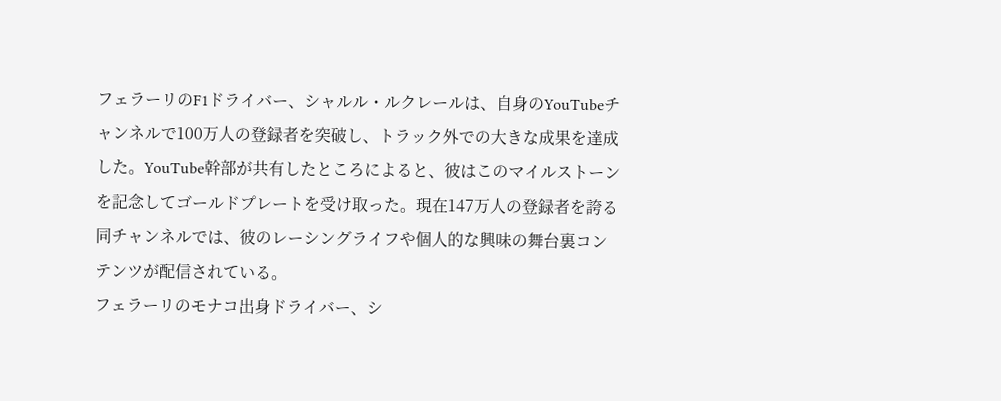フェラーリのF1ドライバー、シャルル・ルクレールは、自身のYouTubeチャンネルで100万人の登録者を突破し、トラック外での大きな成果を達成した。YouTube幹部が共有したところによると、彼はこのマイルストーンを記念してゴールドプレートを受け取った。現在147万人の登録者を誇る同チャンネルでは、彼のレーシングライフや個人的な興味の舞台裏コンテンツが配信されている。
フェラーリのモナコ出身ドライバー、シ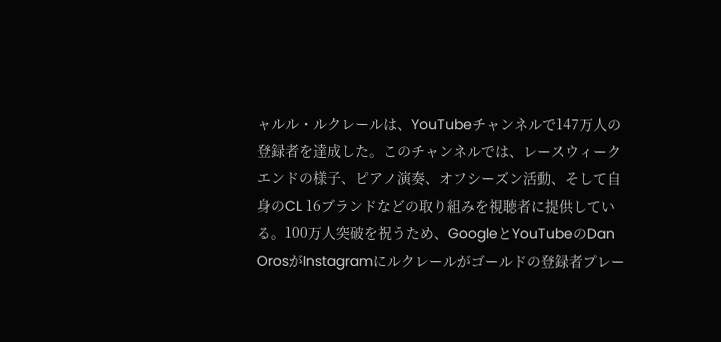ャルル・ルクレールは、YouTubeチャンネルで147万人の登録者を達成した。このチャンネルでは、レースウィークエンドの様子、ピアノ演奏、オフシーズン活動、そして自身のCL 16ブランドなどの取り組みを視聴者に提供している。100万人突破を祝うため、GoogleとYouTubeのDan OrosがInstagramにルクレールがゴールドの登録者プレー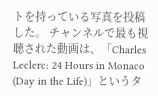トを持っている写真を投稿した。 チャンネルで最も視聴された動画は、「Charles Leclerc: 24 Hours in Monaco (Day in the Life)」というタ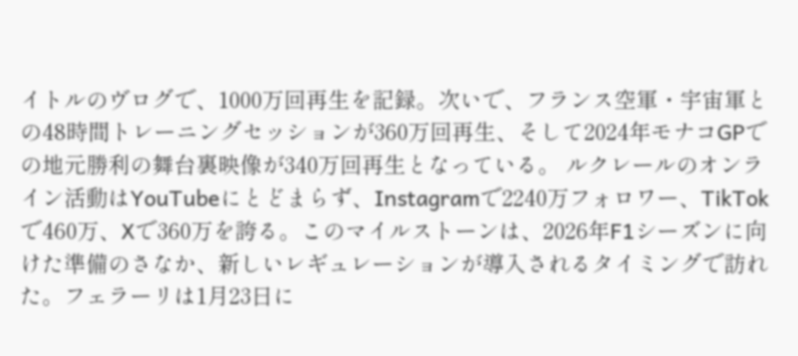イトルのヴログで、1000万回再生を記録。次いで、フランス空軍・宇宙軍との48時間トレーニングセッションが360万回再生、そして2024年モナコGPでの地元勝利の舞台裏映像が340万回再生となっている。 ルクレールのオンライン活動はYouTubeにとどまらず、Instagramで2240万フォロワー、TikTokで460万、Xで360万を誇る。このマイルストーンは、2026年F1シーズンに向けた準備のさなか、新しいレギュレーションが導入されるタイミングで訪れた。フェラーリは1月23日に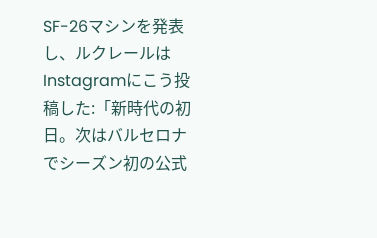SF-26マシンを発表し、ルクレールはInstagramにこう投稿した:「新時代の初日。次はバルセロナでシーズン初の公式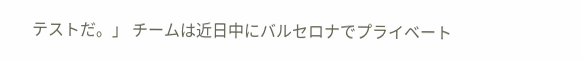テストだ。」 チームは近日中にバルセロナでプライベート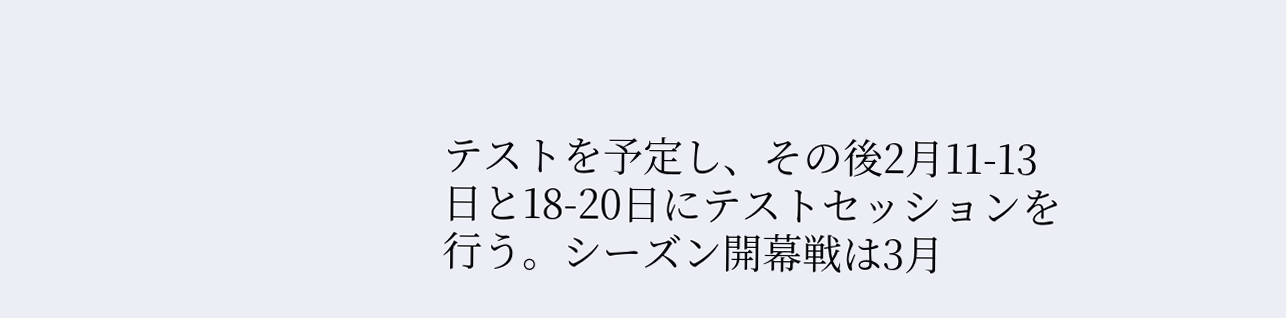テストを予定し、その後2月11-13日と18-20日にテストセッションを行う。シーズン開幕戦は3月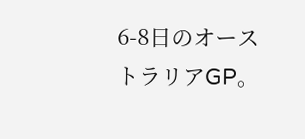6-8日のオーストラリアGP。